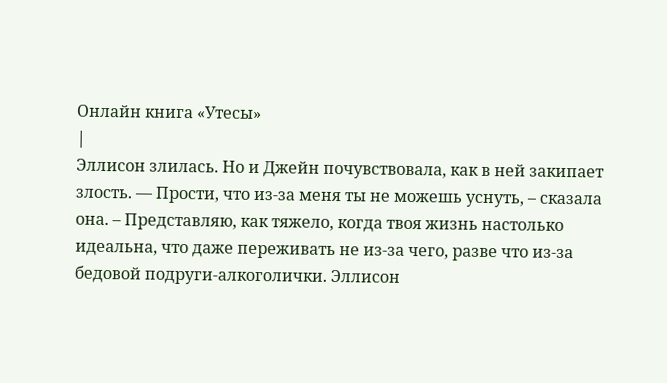Онлайн книга «Утесы»
|
Эллисон злилась. Но и Джейн почувствовала, как в ней закипает злость. — Прости, что из-за меня ты не можешь уснуть, – сказала она. – Представляю, как тяжело, когда твоя жизнь настолько идеальна, что даже переживать не из-за чего, разве что из-за бедовой подруги-алкоголички. Эллисон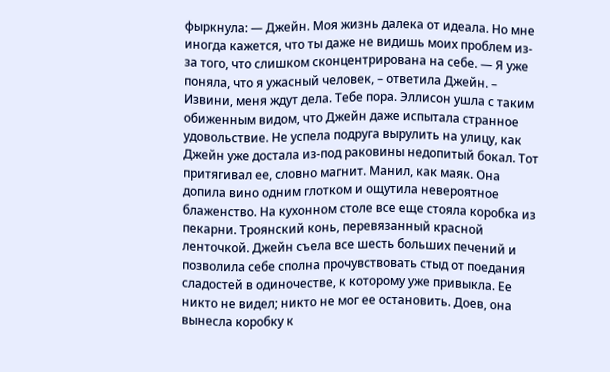фыркнула: — Джейн. Моя жизнь далека от идеала. Но мне иногда кажется, что ты даже не видишь моих проблем из-за того, что слишком сконцентрирована на себе. — Я уже поняла, что я ужасный человек, – ответила Джейн. – Извини, меня ждут дела. Тебе пора. Эллисон ушла с таким обиженным видом, что Джейн даже испытала странное удовольствие. Не успела подруга вырулить на улицу, как Джейн уже достала из-под раковины недопитый бокал. Тот притягивал ее, словно магнит. Манил, как маяк. Она допила вино одним глотком и ощутила невероятное блаженство. На кухонном столе все еще стояла коробка из пекарни. Троянский конь, перевязанный красной ленточкой. Джейн съела все шесть больших печений и позволила себе сполна прочувствовать стыд от поедания сладостей в одиночестве, к которому уже привыкла. Ее никто не видел; никто не мог ее остановить. Доев, она вынесла коробку к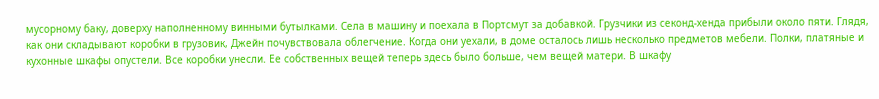мусорному баку, доверху наполненному винными бутылками. Села в машину и поехала в Портсмут за добавкой. Грузчики из секонд-хенда прибыли около пяти. Глядя, как они складывают коробки в грузовик, Джейн почувствовала облегчение. Когда они уехали, в доме осталось лишь несколько предметов мебели. Полки, платяные и кухонные шкафы опустели. Все коробки унесли. Ее собственных вещей теперь здесь было больше, чем вещей матери. В шкафу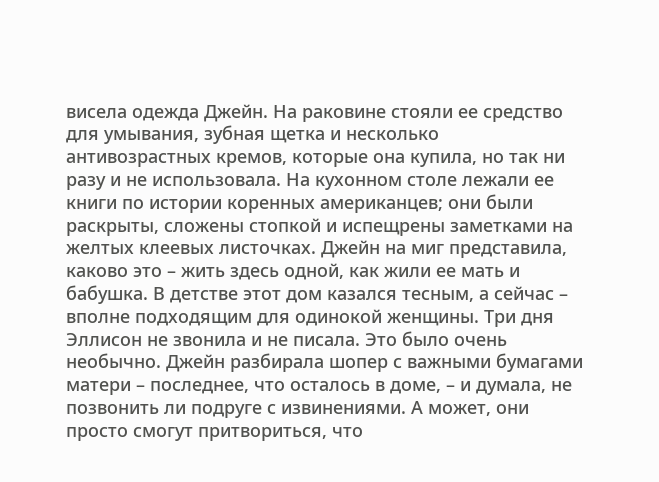висела одежда Джейн. На раковине стояли ее средство для умывания, зубная щетка и несколько антивозрастных кремов, которые она купила, но так ни разу и не использовала. На кухонном столе лежали ее книги по истории коренных американцев; они были раскрыты, сложены стопкой и испещрены заметками на желтых клеевых листочках. Джейн на миг представила, каково это – жить здесь одной, как жили ее мать и бабушка. В детстве этот дом казался тесным, а сейчас – вполне подходящим для одинокой женщины. Три дня Эллисон не звонила и не писала. Это было очень необычно. Джейн разбирала шопер с важными бумагами матери – последнее, что осталось в доме, – и думала, не позвонить ли подруге с извинениями. А может, они просто смогут притвориться, что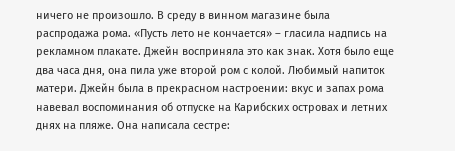ничего не произошло. В среду в винном магазине была распродажа рома. «Пусть лето не кончается» – гласила надпись на рекламном плакате. Джейн восприняла это как знак. Хотя было еще два часа дня, она пила уже второй ром с колой. Любимый напиток матери. Джейн была в прекрасном настроении: вкус и запах рома навевал воспоминания об отпуске на Карибских островах и летних днях на пляже. Она написала сестре: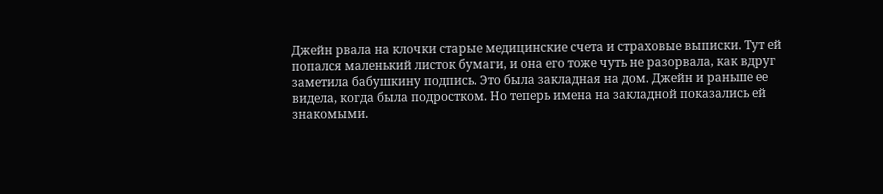Джейн рвала на клочки старые медицинские счета и страховые выписки. Тут ей попался маленький листок бумаги, и она его тоже чуть не разорвала, как вдруг заметила бабушкину подпись. Это была закладная на дом. Джейн и раньше ее видела, когда была подростком. Но теперь имена на закладной показались ей знакомыми.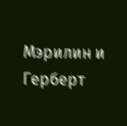Мэрилин и Герберт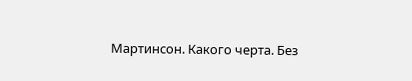Мартинсон. Какого черта. Без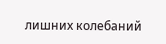лишних колебаний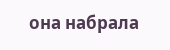она набрала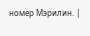номер Мэрилин. |